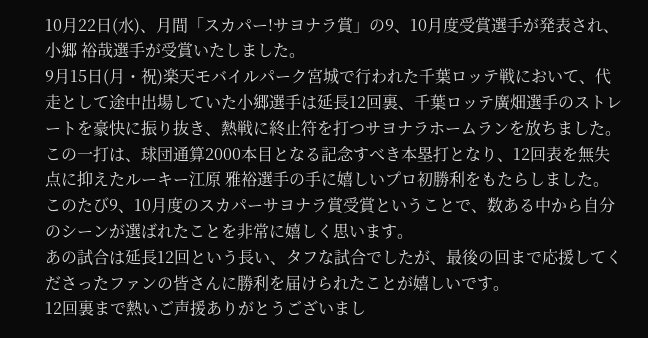10月22日(水)、月間「スカパー!サヨナラ賞」の9、10月度受賞選手が発表され、小郷 裕哉選手が受賞いたしました。
9月15日(月・祝)楽天モバイルパーク宮城で行われた千葉ロッテ戦において、代走として途中出場していた小郷選手は延長12回裏、千葉ロッテ廣畑選手のストレートを豪快に振り抜き、熱戦に終止符を打つサヨナラホームランを放ちました。
この一打は、球団通算2000本目となる記念すべき本塁打となり、12回表を無失点に抑えたルーキー江原 雅裕選手の手に嬉しいプロ初勝利をもたらしました。
このたび9、10月度のスカパーサヨナラ賞受賞ということで、数ある中から自分のシーンが選ばれたことを非常に嬉しく思います。
あの試合は延長12回という長い、タフな試合でしたが、最後の回まで応援してくださったファンの皆さんに勝利を届けられたことが嬉しいです。
12回裏まで熱いご声援ありがとうございまし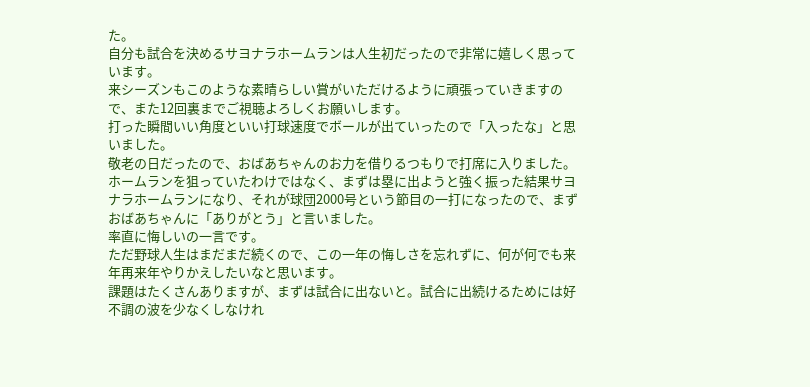た。
自分も試合を決めるサヨナラホームランは人生初だったので非常に嬉しく思っています。
来シーズンもこのような素晴らしい賞がいただけるように頑張っていきますので、また12回裏までご視聴よろしくお願いします。
打った瞬間いい角度といい打球速度でボールが出ていったので「入ったな」と思いました。
敬老の日だったので、おばあちゃんのお力を借りるつもりで打席に入りました。
ホームランを狙っていたわけではなく、まずは塁に出ようと強く振った結果サヨナラホームランになり、それが球団2000号という節目の一打になったので、まずおばあちゃんに「ありがとう」と言いました。
率直に悔しいの一言です。
ただ野球人生はまだまだ続くので、この一年の悔しさを忘れずに、何が何でも来年再来年やりかえしたいなと思います。
課題はたくさんありますが、まずは試合に出ないと。試合に出続けるためには好不調の波を少なくしなけれ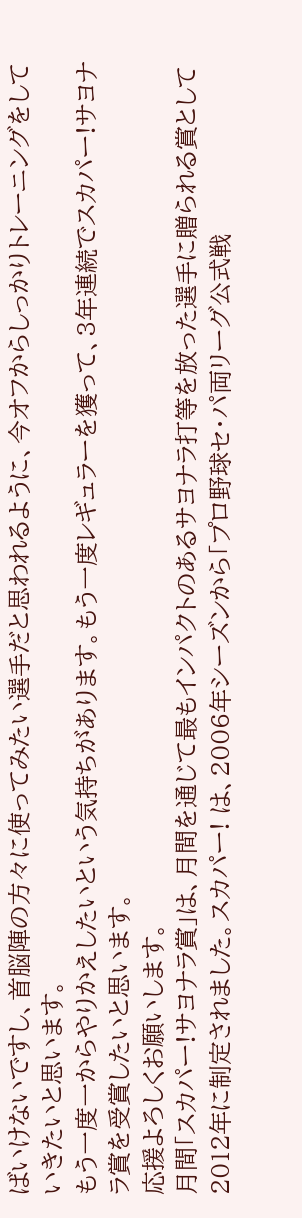ばいけないですし、首脳陣の方々に使ってみたい選手だと思われるように、今オフからしっかりトレーニングをしていきたいと思います。
もう一度一からやりかえしたいという気持ちがあります。もう一度レギュラーを獲って、3年連続でスカパー!サヨナラ賞を受賞したいと思います。
応援よろしくお願いします。
月間「スカパー!サヨナラ賞」は、月間を通じて最もインパクトのあるサヨナラ打等を放った選手に贈られる賞として2012年に制定されました。スカパー! は、2006年シーズンから「プロ野球セ・パ両リーグ公式戦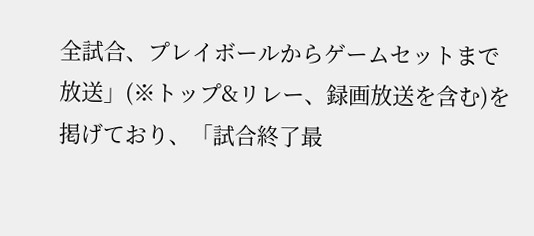全試合、プレイボールからゲームセットまで放送」(※トップ&リレー、録画放送を含む)を掲げており、「試合終了最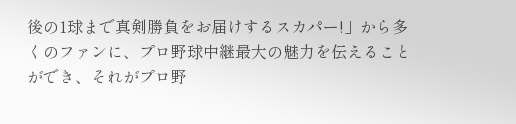後の1球まで真剣勝負をお届けするスカパー!」から多くのファンに、プロ野球中継最大の魅力を伝えることができ、それがプロ野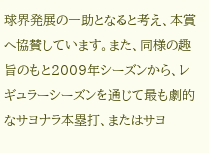球界発展の一助となると考え、本賞へ協賛しています。また、同様の趣旨のもと2009年シーズンから、レギュラーシーズンを通じて最も劇的なサヨナラ本塁打、またはサヨ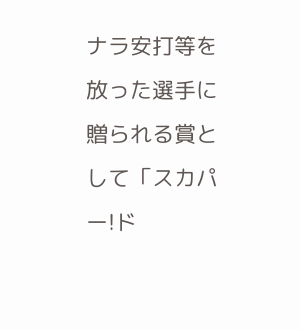ナラ安打等を放った選手に贈られる賞として「スカパー!ド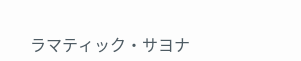ラマティック・サヨナ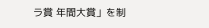ラ賞 年間大賞」を制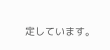定しています。